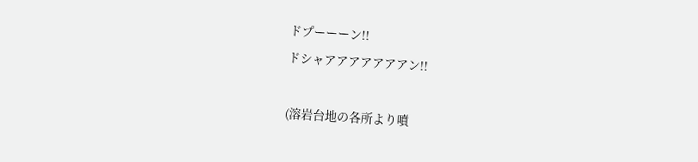ドプーーーン!!
ドシャアアアアアアアン!!

(溶岩台地の各所より噴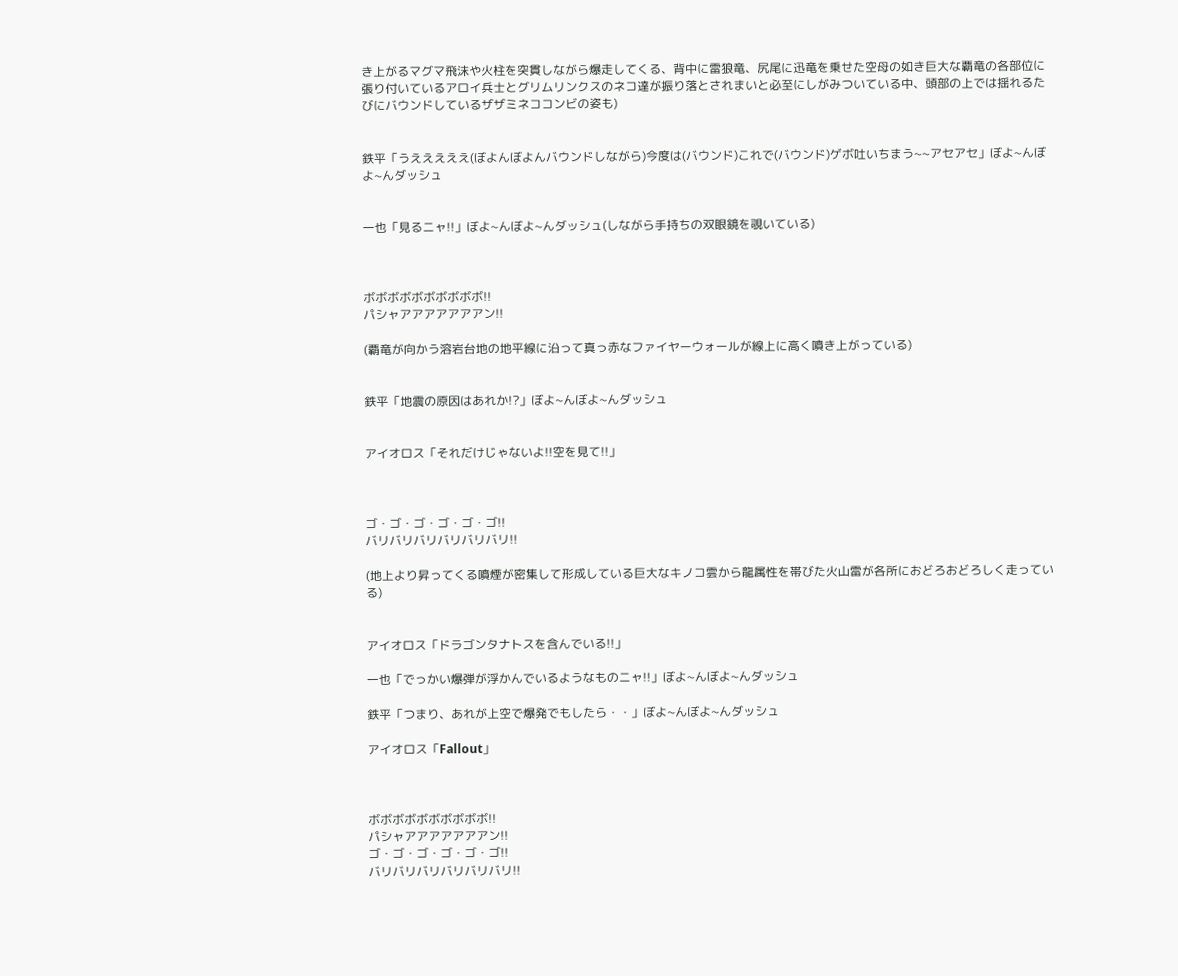き上がるマグマ飛沫や火柱を突貫しながら爆走してくる、背中に雷狼竜、尻尾に迅竜を乗せた空母の如き巨大な覇竜の各部位に張り付いているアロイ兵士とグリムリンクスのネコ達が振り落とされまいと必至にしがみついている中、頭部の上では揺れるたびにバウンドしているザザミネココンビの姿も)


鉄平「うえええええ(ぼよんぼよんバウンドしながら)今度は(バウンド)これで(バウンド)ゲボ吐いちまう~~アセアセ」ぼよ~んぼよ~んダッシュ


一也「見るニャ!!」ぼよ~んぼよ~んダッシュ(しながら手持ちの双眼鏡を覗いている)



ボボボボボボボボボボ!!
パシャアアアアアアアン!!

(覇竜が向かう溶岩台地の地平線に沿って真っ赤なファイヤーウォールが線上に高く噴き上がっている)


鉄平「地震の原因はあれか!?」ぼよ~んぼよ~んダッシュ


アイオロス「それだけじゃないよ!!空を見て!!」



ゴ・ゴ・ゴ・ゴ・ゴ・ゴ!!
バリバリバリバリバリバリ!!

(地上より昇ってくる噴煙が密集して形成している巨大なキノコ雲から龍属性を帯びた火山雷が各所におどろおどろしく走っている)


アイオロス「ドラゴンタナトスを含んでいる!!」

一也「でっかい爆弾が浮かんでいるようなものニャ!!」ぼよ~んぼよ~んダッシュ

鉄平「つまり、あれが上空で爆発でもしたら・・」ぼよ~んぼよ~んダッシュ

アイオロス「Fallout」



ボボボボボボボボボボ!!
パシャアアアアアアアン!!
ゴ・ゴ・ゴ・ゴ・ゴ・ゴ!!
バリバリバリバリバリバリ!!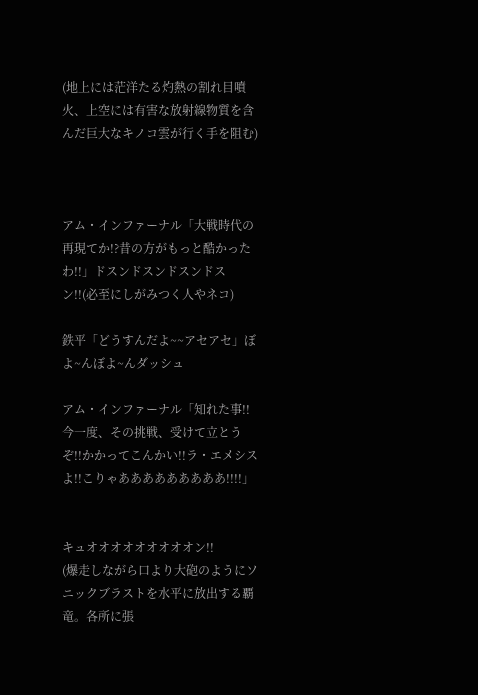(地上には茫洋たる灼熱の割れ目噴火、上空には有害な放射線物質を含んだ巨大なキノコ雲が行く手を阻む)



アム・インファーナル「大戦時代の再現てか!?昔の方がもっと酷かったわ!!」ドスンドスンドスンドスン!!(必至にしがみつく人やネコ)

鉄平「どうすんだよ~~アセアセ」ぼよ~んぼよ~んダッシュ

アム・インファーナル「知れた事!!今一度、その挑戦、受けて立とうぞ!!かかってこんかい!!ラ・エメシスよ!!こりゃあああああああああ!!!!」


キュオオオオオオオオオン!!
(爆走しながら口より大砲のようにソニックブラストを水平に放出する覇竜。各所に張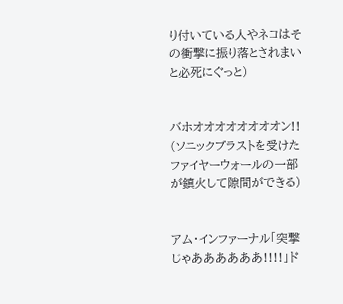り付いている人やネコはその衝撃に振り落とされまいと必死にぐっと)


バホオオオオオオオオン!!
(ソニックブラストを受けたファイヤーウォールの一部が鎮火して隙間ができる)


アム・インファーナル「突撃じゃああああああ!!!!」ド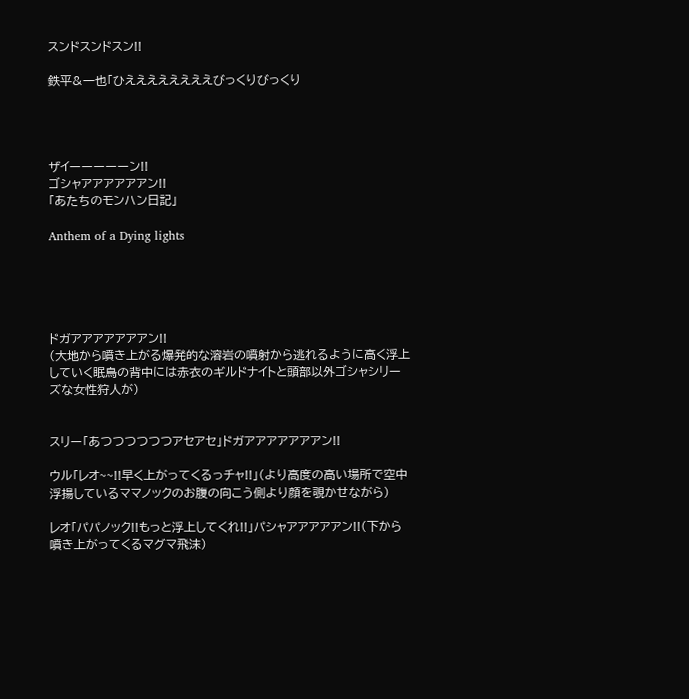スンドスンドスン!!

鉄平&一也「ひええええええええびっくりびっくり




ザイーーーーーン!!
ゴシャアアアアアアン!!
「あたちのモンハン日記」

Anthem of a Dying lights





ドガアアアアアアアン!!
(大地から噴き上がる爆発的な溶岩の噴射から逃れるように高く浮上していく眠鳥の背中には赤衣のギルドナイトと頭部以外ゴシャシリーズな女性狩人が)


スリー「あつつつつつつアセアセ」ドガアアアアアアアン!!

ウル「レオ~~!!早く上がってくるっチャ!!」(より高度の高い場所で空中浮揚しているママノックのお腹の向こう側より顔を覗かせながら)

レオ「パパノック!!もっと浮上してくれ!!」パシャアアアアアン!!(下から噴き上がってくるマグマ飛沫)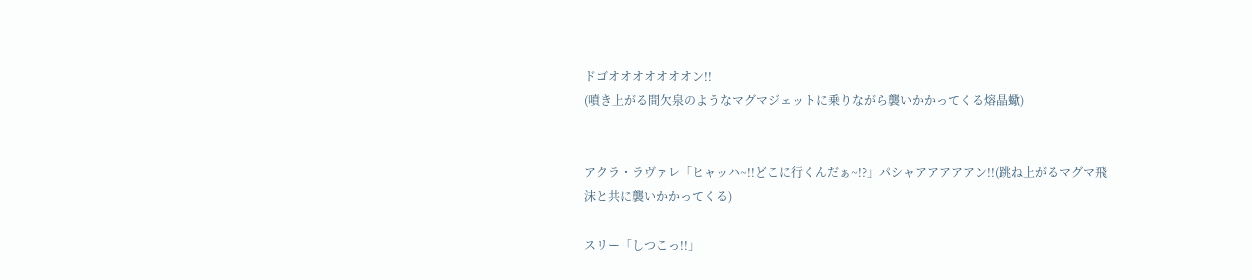ドゴオオオオオオオン!!
(噴き上がる間欠泉のようなマグマジェットに乗りながら襲いかかってくる熔晶蠍)


アクラ・ラヴァレ「ヒャッハ~!!どこに行くんだぁ~!?」パシャアアアアアン!!(跳ね上がるマグマ飛沫と共に襲いかかってくる)

スリー「しつこっ!!」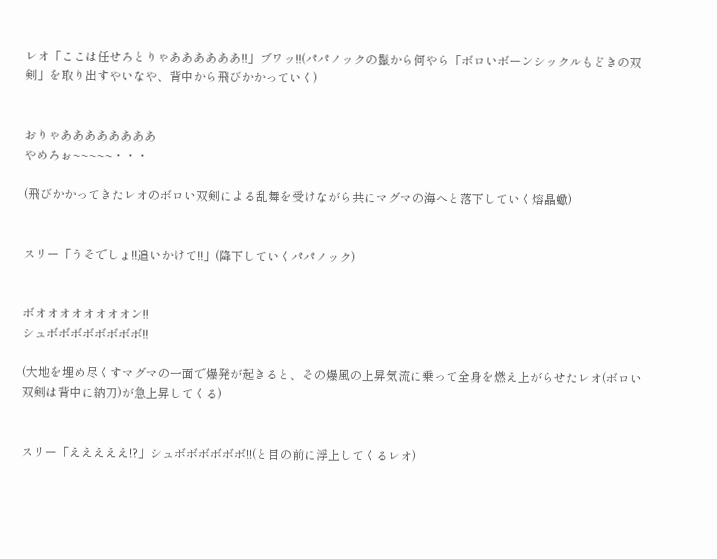レオ「ここは任せろとりゃああああああ!!」ブワッ!!(パパノックの鬣から何やら「ボロいボーンシックルもどきの双剣」を取り出すやいなや、背中から飛びかかっていく)


おりゃああああああああ
やめろぉ~~~~~・・・

(飛びかかってきたレオのボロい双剣による乱舞を受けながら共にマグマの海へと落下していく熔晶蠍)


スリー「うそでしょ!!追いかけて!!」(降下していくパパノック)


ボオオオオオオオオン!!
シュボボボボボボボボ!!

(大地を埋め尽くすマグマの一面で爆発が起きると、その爆風の上昇気流に乗って全身を燃え上がらせたレオ(ボロい双剣は背中に納刀)が急上昇してくる)


スリー「えええええ!?」シュボボボボボボ!!(と目の前に浮上してくるレオ)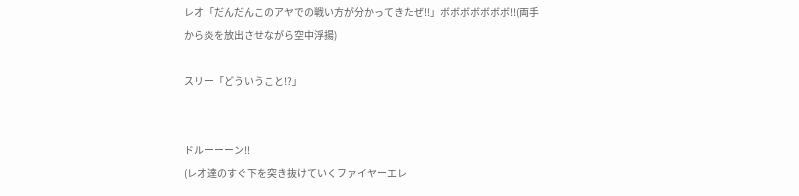レオ「だんだんこのアヤでの戦い方が分かってきたぜ!!」ボボボボボボボ!!(両手から炎を放出させながら空中浮揚)

スリー「どういうこと!?」


ドルーーーン!!
(レオ達のすぐ下を突き抜けていくファイヤーエレ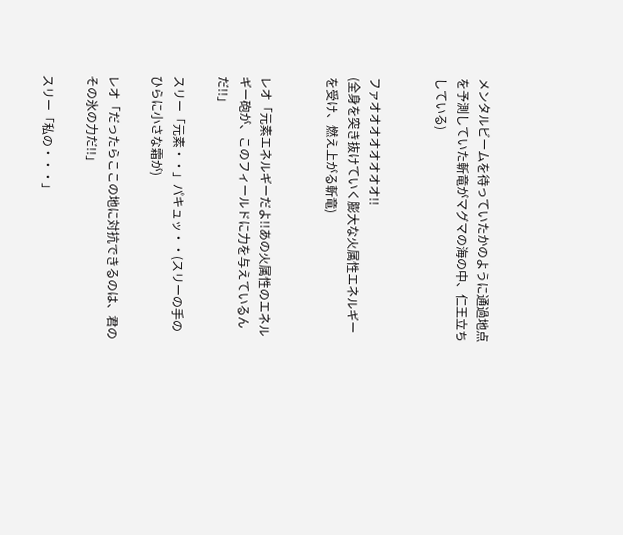メンタルビームを待っていたかのように通過地点を予測していた斬竜がマグマの海の中、仁王立ちしている)


ファオオオオオオオオ!!
(全身を突き抜けていく膨大な火属性エネルギーを受け、燃え上がる斬竜)


レオ「元素エネルギーだよ!!あの火属性のエネルギー砲が、このフィールドに力を与えているんだ!!」

スリー「元素・・」パキュッ・・(スリーの手のひらに小さな霜が)

レオ「だったらここの地に対抗できるのは、君のその氷の力だ!!」

スリー「私の・・・」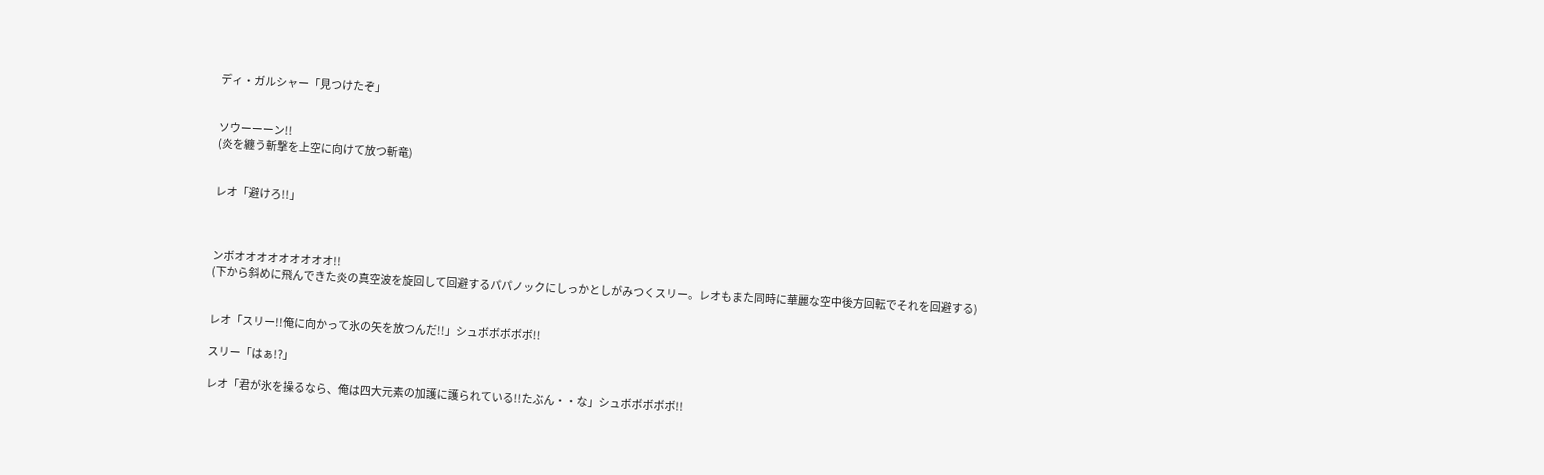ディ・ガルシャー「見つけたぞ」


ソウーーーン!!
(炎を纏う斬撃を上空に向けて放つ斬竜)


レオ「避けろ!!」



ンボオオオオオオオオオ!!
(下から斜めに飛んできた炎の真空波を旋回して回避するパパノックにしっかとしがみつくスリー。レオもまた同時に華麗な空中後方回転でそれを回避する)


レオ「スリー!!俺に向かって氷の矢を放つんだ!!」シュボボボボボ!!

スリー「はぁ!?」

レオ「君が氷を操るなら、俺は四大元素の加護に護られている!!たぶん・・な」シュボボボボボ!!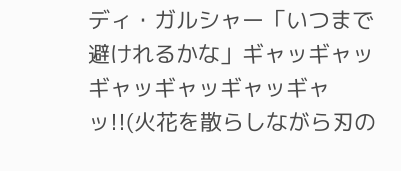ディ・ガルシャー「いつまで避けれるかな」ギャッギャッギャッギャッギャッギャッ!!(火花を散らしながら刃の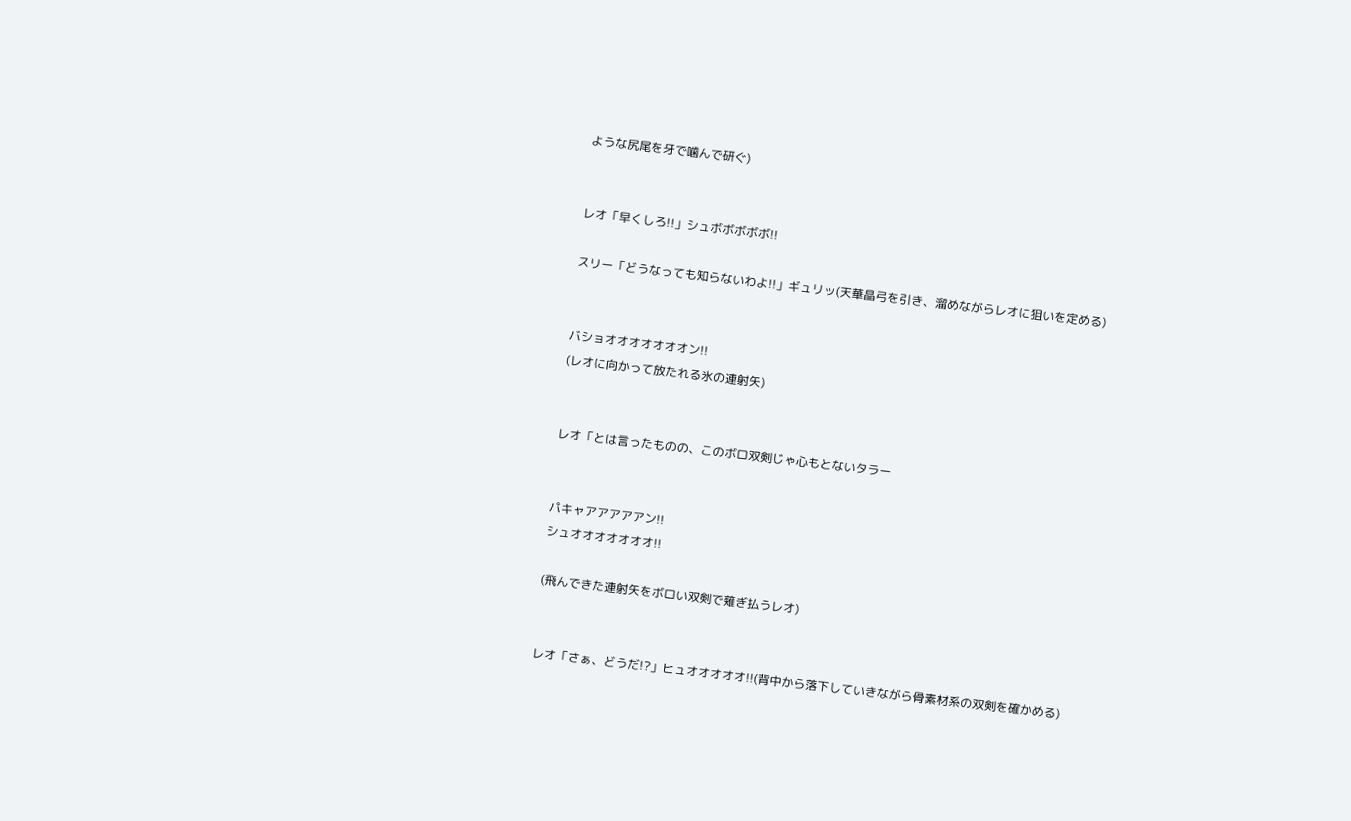ような尻尾を牙で噛んで研ぐ)


レオ「早くしろ!!」シュボボボボボ!!

スリー「どうなっても知らないわよ!!」ギュリッ(天華晶弓を引き、溜めながらレオに狙いを定める)


バショオオオオオオオン!!
(レオに向かって放たれる氷の連射矢)


レオ「とは言ったものの、このボロ双剣じゃ心もとないタラー


パキャアアアアアン!!
シュオオオオオオオ!!

(飛んできた連射矢をボロい双剣で薙ぎ払うレオ)


レオ「さぁ、どうだ!?」ヒュオオオオオ!!(背中から落下していきながら骨素材系の双剣を確かめる)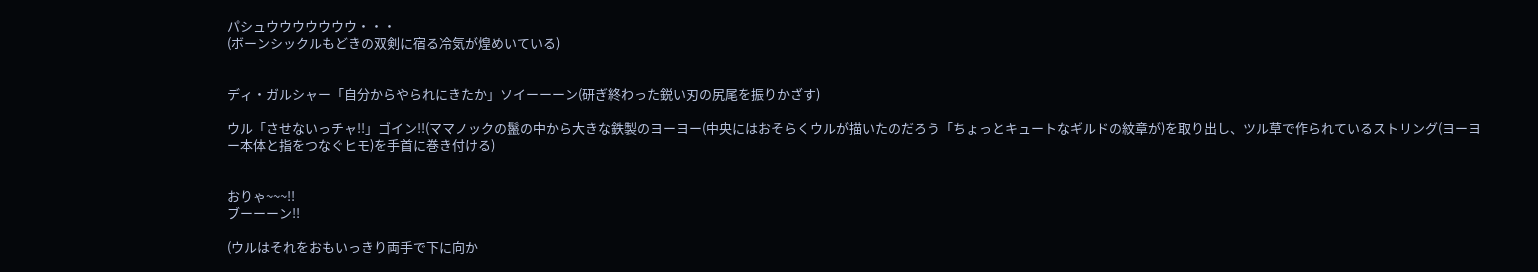パシュウウウウウウウ・・・
(ボーンシックルもどきの双剣に宿る冷気が煌めいている)


ディ・ガルシャー「自分からやられにきたか」ソイーーーン(研ぎ終わった鋭い刃の尻尾を振りかざす)

ウル「させないっチャ!!」ゴイン!!(ママノックの鬣の中から大きな鉄製のヨーヨー(中央にはおそらくウルが描いたのだろう「ちょっとキュートなギルドの紋章が)を取り出し、ツル草で作られているストリング(ヨーヨー本体と指をつなぐヒモ)を手首に巻き付ける)


おりゃ~~~!!
ブーーーン!!

(ウルはそれをおもいっきり両手で下に向か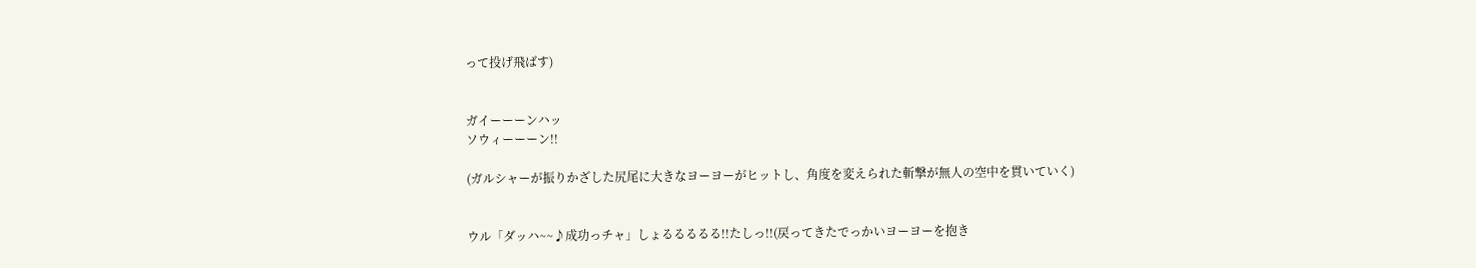って投げ飛ばす)


ガイーーーンハッ
ソウィーーーン!!

(ガルシャーが振りかざした尻尾に大きなヨーヨーがヒットし、角度を変えられた斬撃が無人の空中を貫いていく)


ウル「ダッハ~~♪成功っチャ」しょるるるるる!!たしっ!!(戻ってきたでっかいヨーヨーを抱き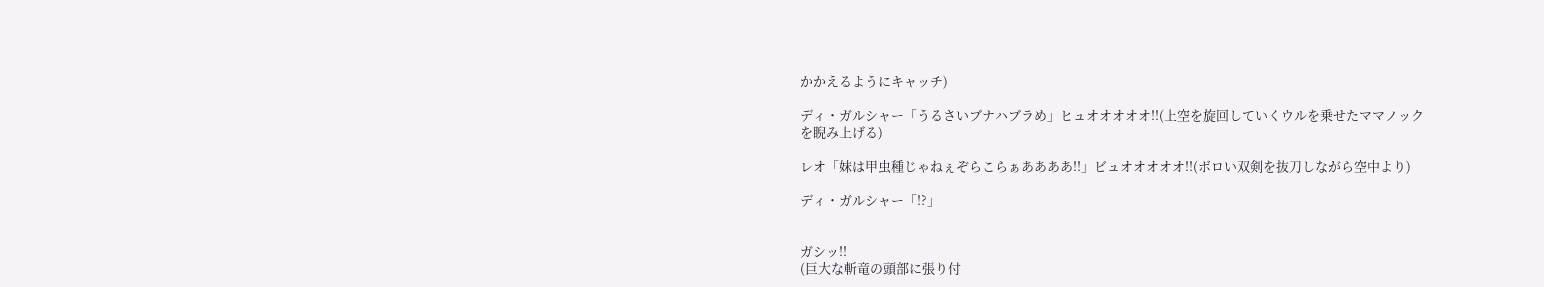かかえるようにキャッチ)

ディ・ガルシャー「うるさいブナハブラめ」ヒュオオオオオ!!(上空を旋回していくウルを乗せたママノックを睨み上げる)

レオ「妹は甲虫種じゃねぇぞらこらぁああああ!!」ビュオオオオオ!!(ボロい双剣を抜刀しながら空中より)

ディ・ガルシャー「!?」


ガシッ!!
(巨大な斬竜の頭部に張り付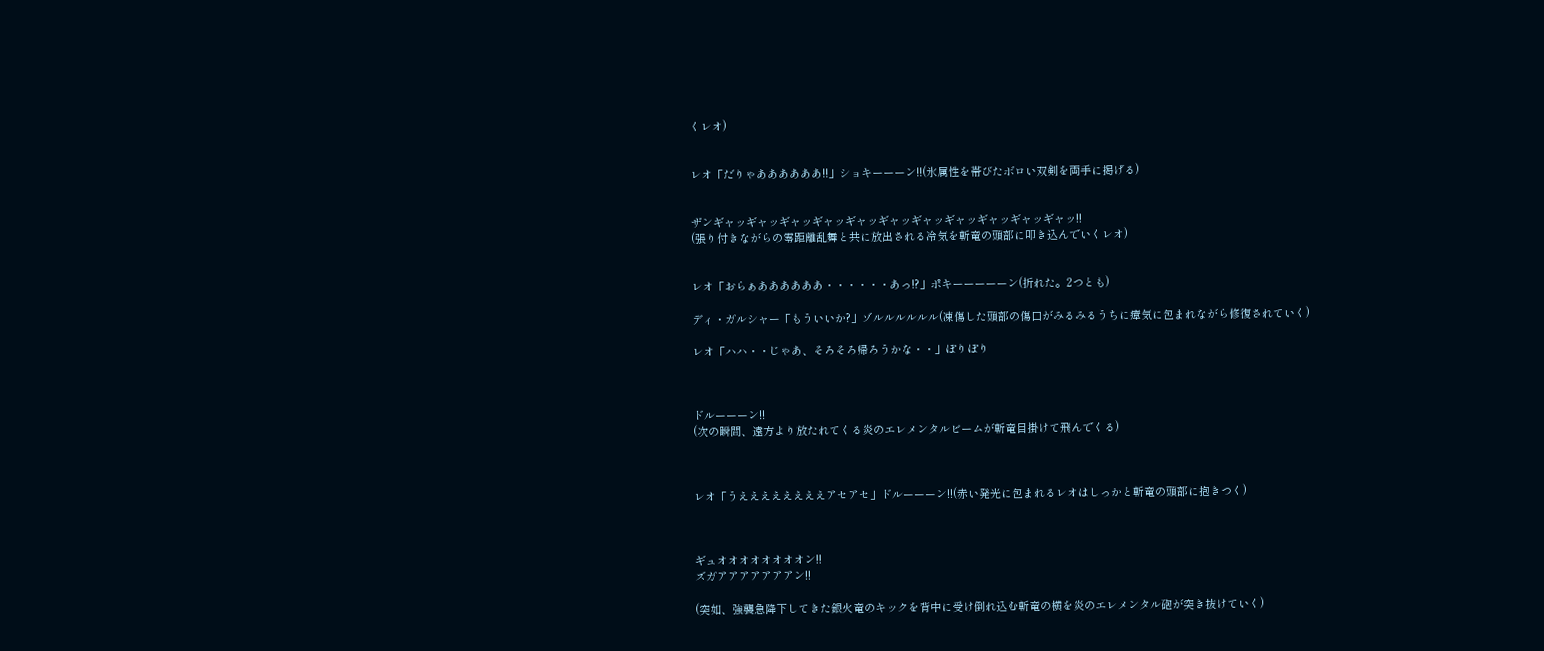くレオ)


レオ「だりゃああああああ!!」ショキーーーン!!(氷属性を帯びたボロい双剣を両手に掲げる)


ザンギャッギャッギャッギャッギャッギャッギャッギャッギャッギャッギャッ!!
(張り付きながらの零距離乱舞と共に放出される冷気を斬竜の頭部に叩き込んでいくレオ)


レオ「おらぁああああああ・・・・・・あっ!?」ポキーーーーーン(折れた。2つとも)

ディ・ガルシャー「もういいか?」ゾルルルルルル(凍傷した頭部の傷口がみるみるうちに瘴気に包まれながら修復されていく)

レオ「ハハ・・じゃあ、そろそろ帰ろうかな・・」ぽりぽり



ドルーーーン!!
(次の瞬間、遠方より放たれてくる炎のエレメンタルビームが斬竜目掛けて飛んでくる)



レオ「うええええええええアセアセ」ドルーーーン!!(赤い発光に包まれるレオはしっかと斬竜の頭部に抱きつく)



ギュオオオオオオオオン!!
ズガアアアアアアアン!!

(突如、強襲急降下してきた銀火竜のキックを背中に受け倒れ込む斬竜の横を炎のエレメンタル砲が突き抜けていく)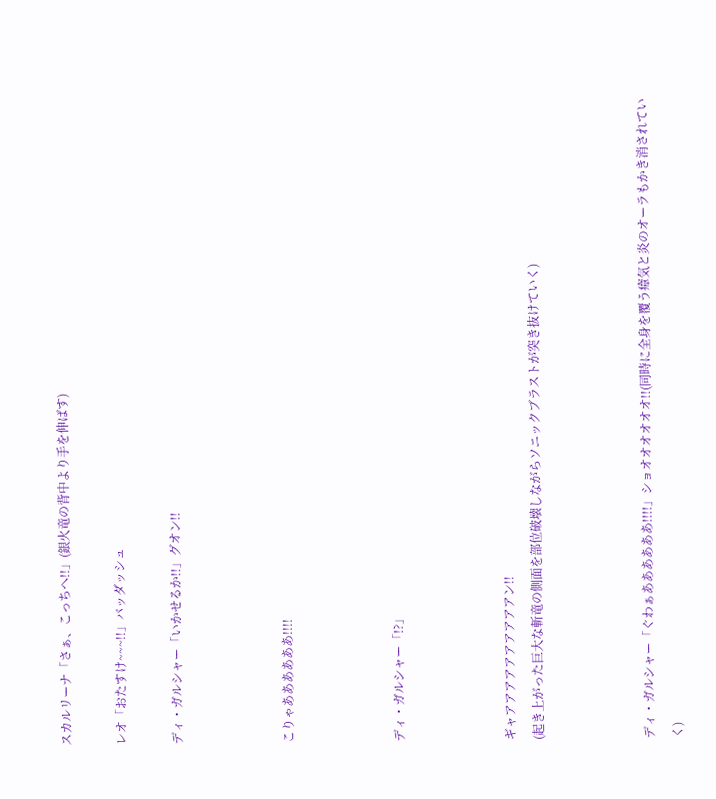スカルリーナ「さぁ、こっちへ!!」(銀火竜の背中より手を伸ばす)

レオ「おたすけ~~~!!」バッダッシュ

ディ・ガルシャー「いかせるか!!」グオン!!



こりゃああああああ!!!!



ディ・ガルシャー「!?」



ギャアアアアアアアアアアン!!
(起き上がった巨大な斬竜の側面を部位破壊しながらソニックブラストが突き抜けていく)



ディ・ガルシャー「ぐわぁああああああ!!!!」ショオオオオオオ!!(同時に全身を覆う瘴気と炎のオーラもかき消されていく)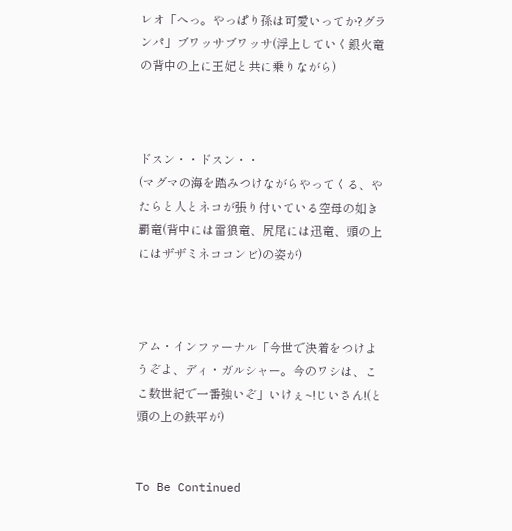レオ「へっ。やっぱり孫は可愛いってか?グランパ」ブワッサブワッサ(浮上していく銀火竜の背中の上に王妃と共に乗りながら)



ドスン・・ドスン・・
(マグマの海を踏みつけながらやってくる、やたらと人とネコが張り付いている空母の如き覇竜(背中には雷狼竜、尻尾には迅竜、頭の上にはザザミネココンビ)の姿が)



アム・インファーナル「今世で決着をつけようぞよ、ディ・ガルシャー。今のワシは、ここ数世紀で一番強いぞ」いけぇ~!じいさん!(と頭の上の鉄平が)


To Be Continued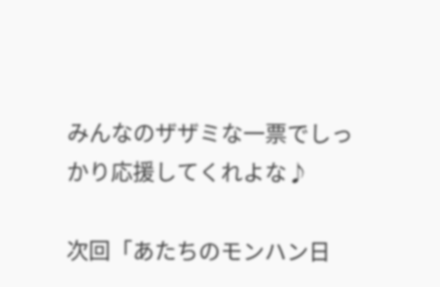みんなのザザミな一票でしっかり応援してくれよな♪

次回「あたちのモンハン日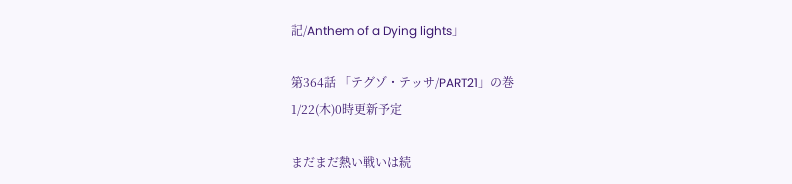記/Anthem of a Dying lights」

第364話 「テグゾ・テッサ/PART21」の巻
1/22(木)0時更新予定

まだまだ熱い戦いは続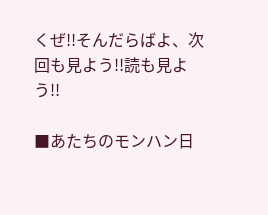くぜ!!そんだらばよ、次回も見よう!!読も見よう!!

■あたちのモンハン日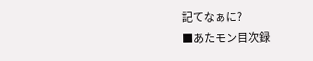記てなぁに?
■あたモン目次録